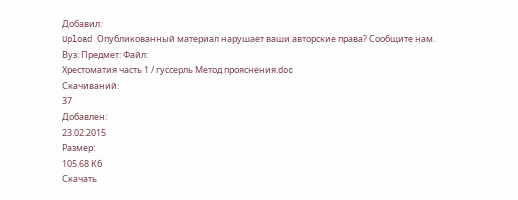Добавил:
Upload Опубликованный материал нарушает ваши авторские права? Сообщите нам.
Вуз: Предмет: Файл:
Хрестоматия часть 1 / гуссерль Метод прояснения.doc
Скачиваний:
37
Добавлен:
23.02.2015
Размер:
105.68 Кб
Скачать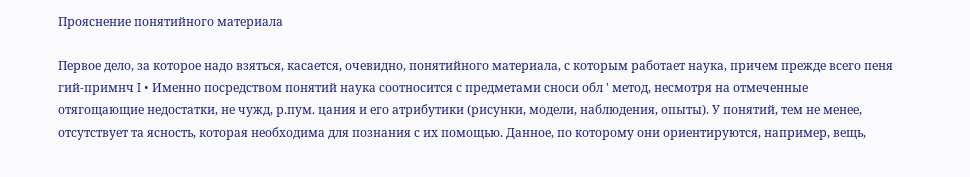Прояснение понятийного материала

Первое дело, за которое надо взяться, касается, очевидно, понятийного материала, с которым работает наука, причем прежде всего пеня гий-примнч I • Именно посредством понятий наука соотносится с предметами сноси обл ' метод, несмотря на отмеченные отягощающие недостатки, не чужд, р.пум. цания и его атрибутики (рисунки, модели, наблюдения, опыты). У понятий, тем не менее, отсутствует та ясность, которая необходима для познания с их помощью. Данное, по которому они ориентируются, например, вещь,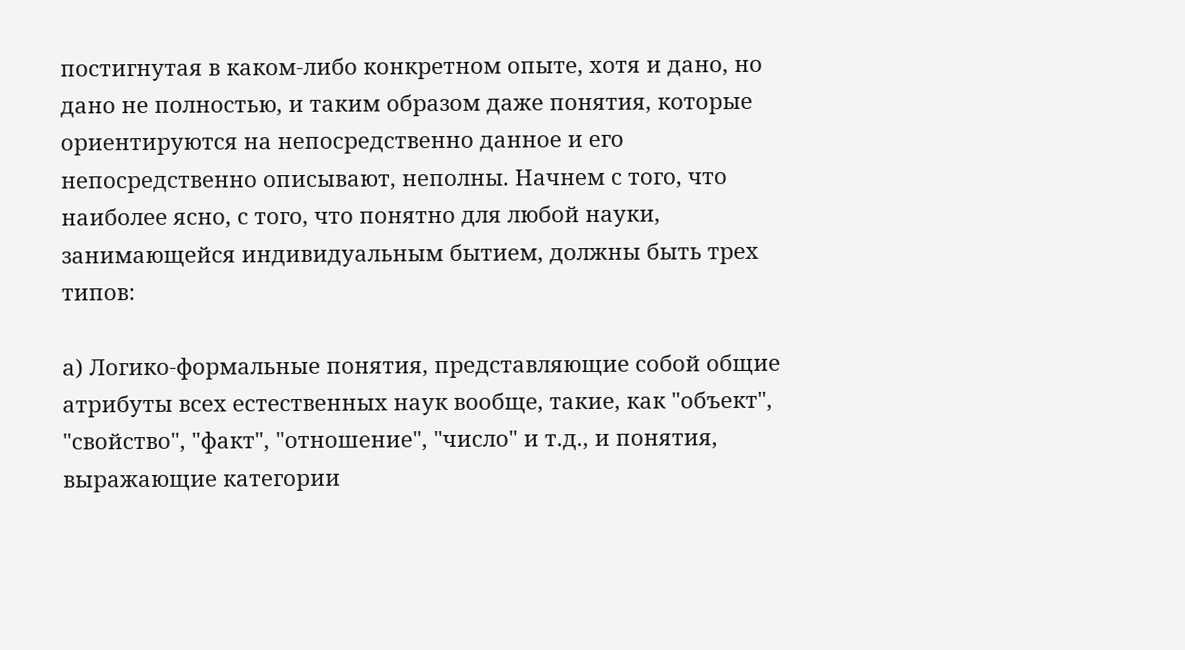постигнутая в каком-либо конкретном опыте, хотя и дано, но дано не полностью, и таким образом даже понятия, которые ориентируются на непосредственно данное и его непосредственно описывают, неполны. Начнем с того, что наиболее ясно, с того, что понятно для любой науки, занимающейся индивидуальным бытием, должны быть трех типов:

а) Логико-формальные понятия, представляющие собой общие атрибуты всех естественных наук вообще, такие, как "объект", "свойство", "факт", "отношение", "число" и т.д., и понятия, выражающие категории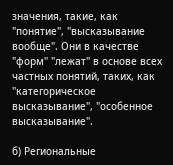значения, такие, как "понятие", "высказывание вообще". Они в качестве "форм" "лежат" в основе всех частных понятий, таких, как "категорическое высказывание", "особенное высказывание".

б) Региональные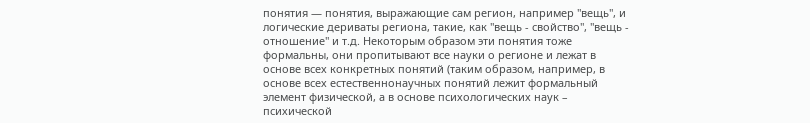понятия — понятия, выражающие сам регион, например "вещь", и логические дериваты региона, такие, как "вещь - свойство", "вещь - отношение" и т.д. Некоторым образом эти понятия тоже формальны, они пропитывают все науки о регионе и лежат в основе всех конкретных понятий (таким образом, например, в основе всех естественнонаучных понятий лежит формальный элемент физической, а в основе психологических наук – психической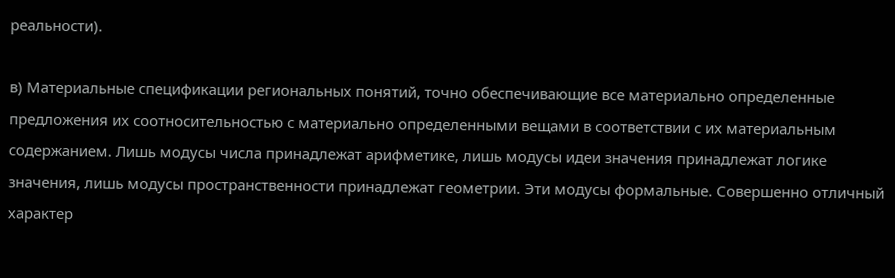реальности).

в) Материальные спецификации региональных понятий, точно обеспечивающие все материально определенные предложения их соотносительностью с материально определенными вещами в соответствии с их материальным содержанием. Лишь модусы числа принадлежат арифметике, лишь модусы идеи значения принадлежат логике значения, лишь модусы пространственности принадлежат геометрии. Эти модусы формальные. Совершенно отличный характер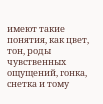имеют такие понятия, как цвет, тон, роды чувственных ощущений, гонка, снетка и тому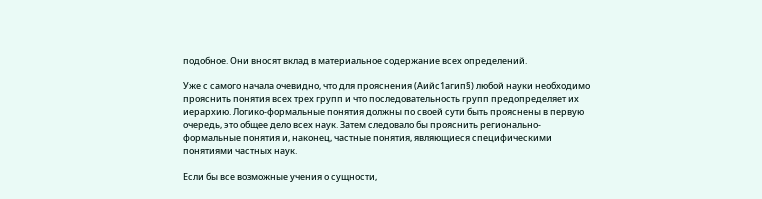подобное. Они вносят вклад в материальное содержание всех определений.

Уже с самого начала очевидно, что для прояснения (Аийс1агип§) любой науки необходимо прояснить понятия всех трех групп и что последовательность групп предопределяет их иерархию. Логико-формальные понятия должны по своей сути быть прояснены в первую очередь, это общее дело всех наук. Затем следовало бы прояснить регионально-формальные понятия и, наконец, частные понятия, являющиеся специфическими понятиями частных наук.

Если бы все возможные учения о сущности,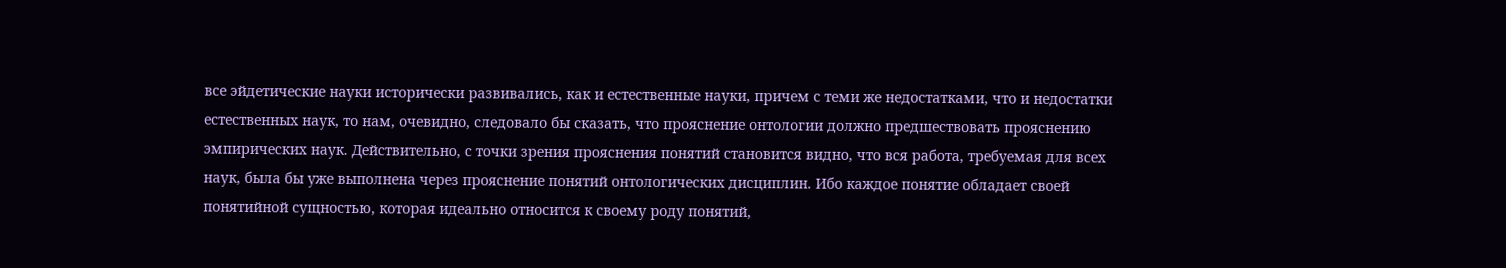все эйдетические науки исторически развивались, как и естественные науки, причем с теми же недостатками, что и недостатки естественных наук, то нам, очевидно, следовало бы сказать, что прояснение онтологии должно предшествовать прояснению эмпирических наук. Действительно, с точки зрения прояснения понятий становится видно, что вся работа, требуемая для всех наук, была бы уже выполнена через прояснение понятий онтологических дисциплин. Ибо каждое понятие обладает своей понятийной сущностью, которая идеально относится к своему роду понятий,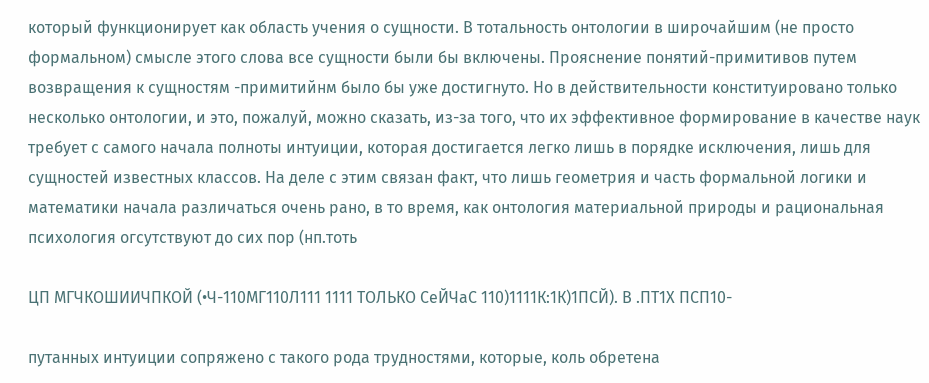который функционирует как область учения о сущности. В тотальность онтологии в широчайшим (не просто формальном) смысле этого слова все сущности были бы включены. Прояснение понятий-примитивов путем возвращения к сущностям -примитийнм было бы уже достигнуто. Но в действительности конституировано только несколько онтологии, и это, пожалуй, можно сказать, из-за того, что их эффективное формирование в качестве наук требует с самого начала полноты интуиции, которая достигается легко лишь в порядке исключения, лишь для сущностей известных классов. На деле с этим связан факт, что лишь геометрия и часть формальной логики и математики начала различаться очень рано, в то время, как онтология материальной природы и рациональная психология огсутствуют до сих пор (нп.тоть

ЦП МГЧКОШИИЧПКОЙ (•Ч-110МГ110Л111 1111 ТОЛЬКО СеЙЧаС 110)1111К:1К)1ПСЙ). В .ПТ1Х ПСП10-

путанных интуиции сопряжено с такого рода трудностями, которые, коль обретена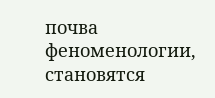почва феноменологии, становятся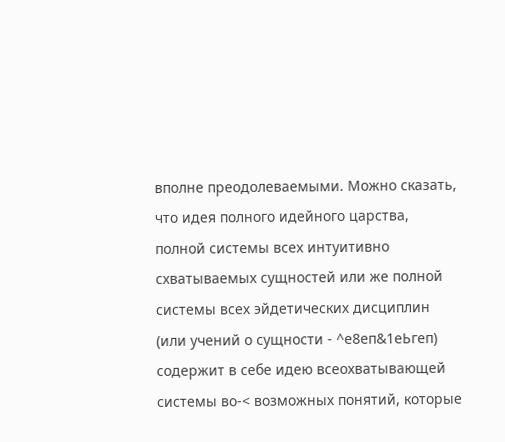вполне преодолеваемыми. Можно сказать, что идея полного идейного царства, полной системы всех интуитивно схватываемых сущностей или же полной системы всех эйдетических дисциплин (или учений о сущности - ^е8еп&1еЬгеп) содержит в себе идею всеохватывающей системы во-< возможных понятий, которые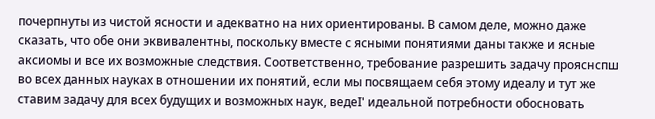почерпнуты из чистой ясности и адекватно на них ориентированы. В самом деле, можно даже сказать, что обе они эквивалентны, поскольку вместе с ясными понятиями даны также и ясные аксиомы и все их возможные следствия. Соответственно, требование разрешить задачу прояснспш во всех данных науках в отношении их понятий, если мы посвящаем себя этому идеалу и тут же ставим задачу для всех будущих и возможных наук, ведеI' идеальной потребности обосновать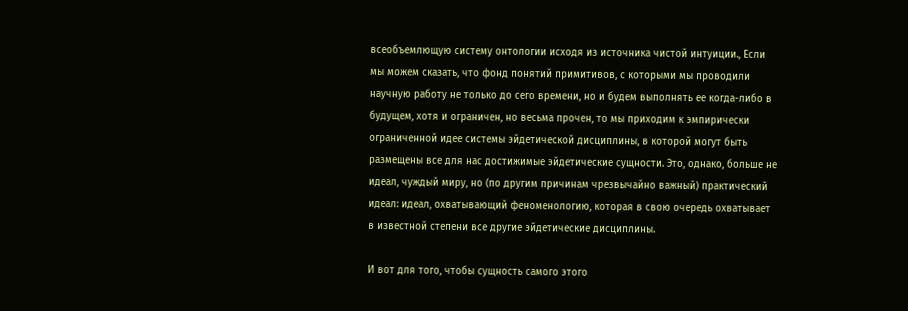всеобъемлющую систему онтологии исходя из источника чистой интуиции., Если мы можем сказать, что фонд понятий примитивов, с которыми мы проводили научную работу не только до сего времени, но и будем выполнять ее когда-либо в будущем, хотя и ограничен, но весьма прочен, то мы приходим к эмпирически ограниченной идее системы эйдетической дисциплины, в которой могут быть размещены все для нас достижимые эйдетические сущности. Это, однако, больше не идеал, чуждый миру, но (по другим причинам чрезвычайно важный) практический идеал: идеал, охватывающий феноменологию, которая в свою очередь охватывает в известной степени все другие эйдетические дисциплины.

И вот для того, чтобы сущность самого этого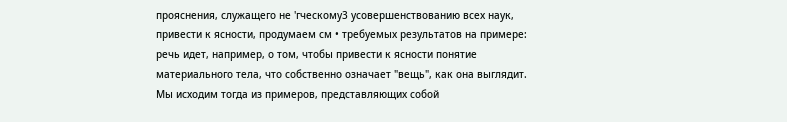прояснения, служащего не 'гческому3 усовершенствованию всех наук, привести к ясности, продумаем см • требуемых результатов на примере: речь идет, например, о том, чтобы привести к ясности понятие материального тела, что собственно означает "вещь", как она выглядит. Мы исходим тогда из примеров, представляющих собой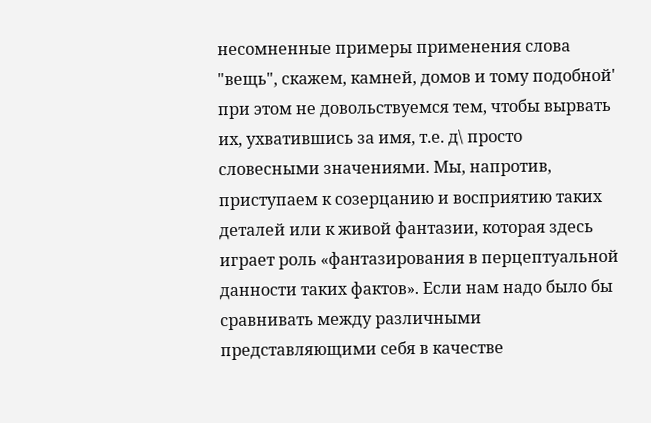несомненные примеры применения слова "вещь", скажем, камней, домов и тому подобной' при этом не довольствуемся тем, чтобы вырвать их, ухватившись за имя, т.е. д\ просто словесными значениями. Мы, напротив, приступаем к созерцанию и восприятию таких деталей или к живой фантазии, которая здесь играет роль «фантазирования в перцептуальной данности таких фактов». Если нам надо было бы сравнивать между различными представляющими себя в качестве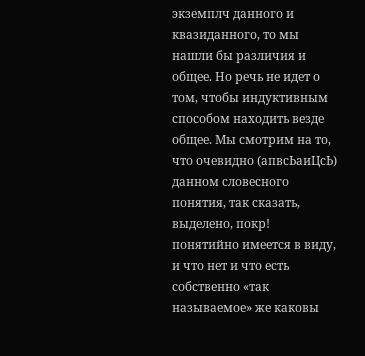экземплч данного и квазиданного, то мы нашли бы различия и общее. Но речь не идет о том, чтобы индуктивным способом находить везде общее. Мы смотрим на то, что очевидно (апвсЬаиЦсЬ) данном словесного понятия, так сказать, выделено, покр! понятийно имеется в виду, и что нет и что есть собственно «так называемое» же каковы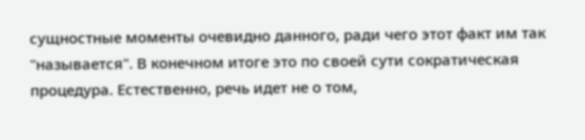сущностные моменты очевидно данного, ради чего этот факт им так "называется". В конечном итоге это по своей сути сократическая процедура. Естественно, речь идет не о том,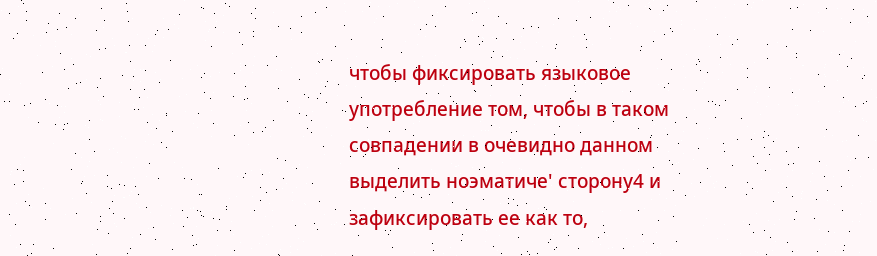чтобы фиксировать языковое употребление том, чтобы в таком совпадении в очевидно данном выделить ноэматиче' сторону4 и зафиксировать ее как то,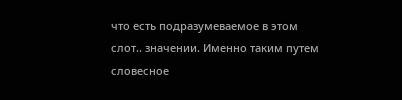что есть подразумеваемое в этом слот.. значении. Именно таким путем словесное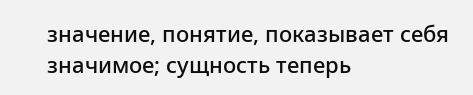значение, понятие, показывает себя значимое; сущность теперь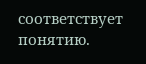соответствует понятию.